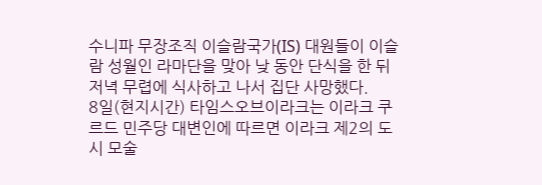수니파 무장조직 이슬람국가(IS) 대원들이 이슬람 성월인 라마단을 맞아 낮 동안 단식을 한 뒤 저녁 무렵에 식사하고 나서 집단 사망했다.
8일(현지시간) 타임스오브이라크는 이라크 쿠르드 민주당 대변인에 따르면 이라크 제2의 도시 모술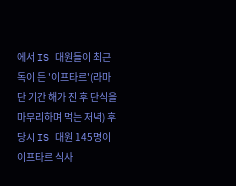에서 IS 대원들이 최근 독이 든 '이프타르'(라마단 기간 해가 진 후 단식을 마무리하며 먹는 저녁) 후 당시 IS 대원 145명이 이프타르 식사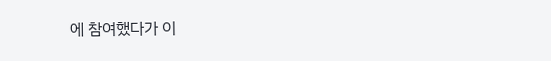에 참여했다가 이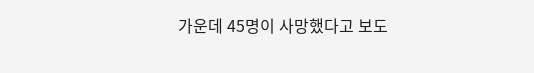가운데 45명이 사망했다고 보도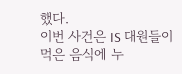했다.
이번 사건은 IS 대원들이 먹은 음식에 누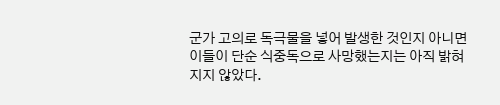군가 고의로 독극물을 넣어 발생한 것인지 아니면 이들이 단순 식중독으로 사망했는지는 아직 밝혀지지 않았다.